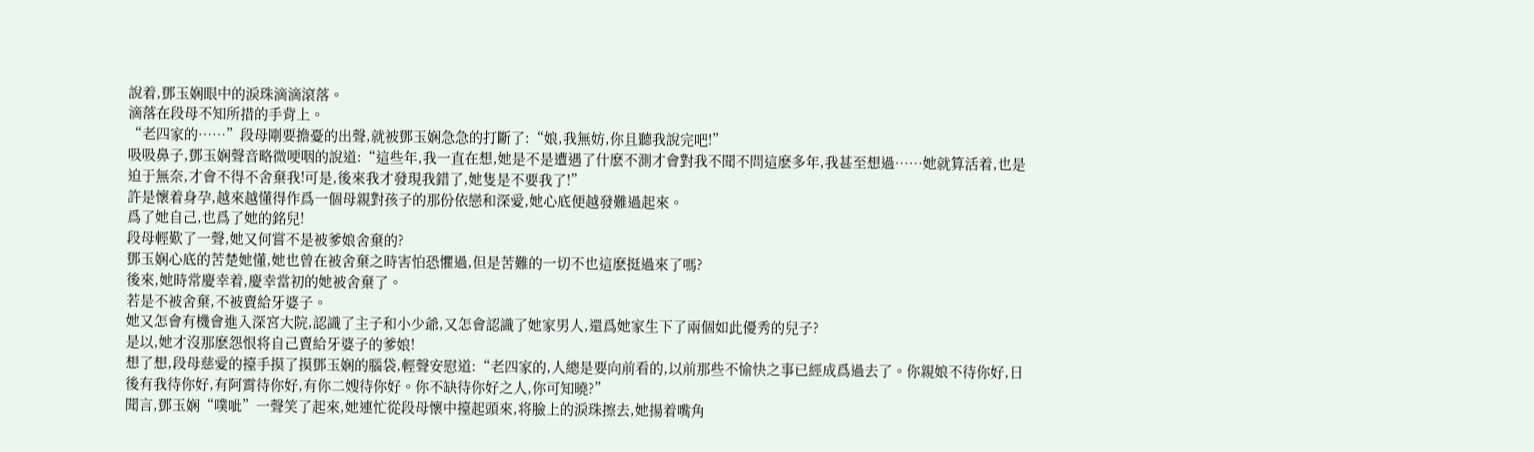說着,鄧玉娴眼中的淚珠滴滴滾落。
滴落在段母不知所措的手背上。
“老四家的……”段母剛要擔憂的出聲,就被鄧玉娴急急的打斷了:“娘,我無妨,你且聽我說完吧!”
吸吸鼻子,鄧玉娴聲音略微哽咽的說道:“這些年,我一直在想,她是不是遭遇了什麽不測才會對我不聞不問這麽多年,我甚至想過……她就算活着,也是迫于無奈,才會不得不舍棄我!可是,後來我才發現我錯了,她隻是不要我了!”
許是懷着身孕,越來越懂得作爲一個母親對孩子的那份依戀和深愛,她心底便越發難過起來。
爲了她自己,也爲了她的銘兒!
段母輕歎了一聲,她又何嘗不是被爹娘舍棄的?
鄧玉娴心底的苦楚她懂,她也曾在被舍棄之時害怕恐懼過,但是苦難的一切不也這麽挺過來了嗎?
後來,她時常慶幸着,慶幸當初的她被舍棄了。
若是不被舍棄,不被賣給牙婆子。
她又怎會有機會進入深宮大院,認識了主子和小少爺,又怎會認識了她家男人,還爲她家生下了兩個如此優秀的兒子?
是以,她才沒那麽怨恨将自己賣給牙婆子的爹娘!
想了想,段母慈愛的擡手摸了摸鄧玉娴的腦袋,輕聲安慰道:“老四家的,人總是要向前看的,以前那些不愉快之事已經成爲過去了。你親娘不待你好,日後有我待你好,有阿霄待你好,有你二嫂待你好。你不缺待你好之人,你可知曉?”
聞言,鄧玉娴“噗呲”一聲笑了起來,她連忙從段母懷中擡起頭來,将臉上的淚珠擦去,她揚着嘴角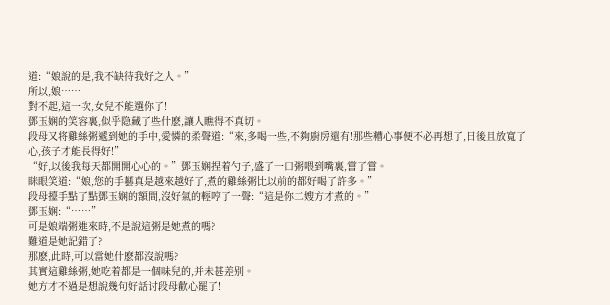道:“娘說的是,我不缺待我好之人。”
所以,娘……
對不起,這一次,女兒不能選你了!
鄧玉娴的笑容裏,似乎隐藏了些什麽,讓人瞧得不真切。
段母又将雞絲粥遞到她的手中,愛憐的柔聲道:“來,多喝一些,不夠廚房還有!那些糟心事便不必再想了,日後且放寬了心,孩子才能長得好!”
“好,以後我每天都開開心心的。”鄧玉娴捏着勺子,盛了一口粥喂到嘴裏,嘗了嘗。
眯眼笑道:“娘,您的手藝真是越來越好了,煮的雞絲粥比以前的都好喝了許多。”
段母擡手點了點鄧玉娴的額間,沒好氣的輕哼了一聲:“這是你二嫂方才煮的。”
鄧玉娴:“……”
可是娘端粥進來時,不是說這粥是她煮的嗎?
難道是她記錯了?
那麽,此時,可以當她什麽都沒說嗎?
其實這雞絲粥,她吃着都是一個味兒的,并未甚差别。
她方才不過是想說幾句好話讨段母歡心罷了!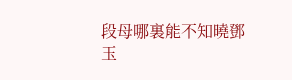段母哪裏能不知曉鄧玉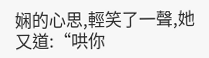娴的心思,輕笑了一聲,她又道:“哄你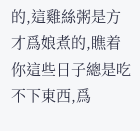的,這雞絲粥是方才爲娘煮的,瞧着你這些日子總是吃不下東西,爲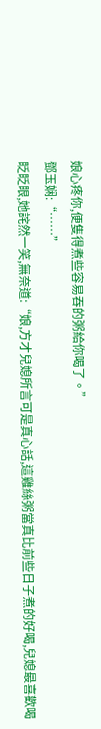娘心疼你,便隻得煮些容易吞的粥給你喝了。”
鄧玉娴:“……”
眨眨眼,她詫然一笑,無奈道:“娘,方才兒媳所言可是真心話,這雞絲粥當真比前些日子煮的好喝,兒媳最喜歡喝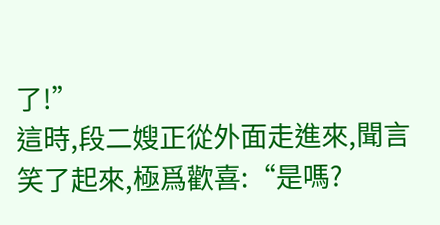了!”
這時,段二嫂正從外面走進來,聞言笑了起來,極爲歡喜:“是嗎?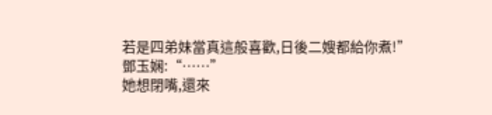若是四弟妹當真這般喜歡,日後二嫂都給你煮!”
鄧玉娴:“……”
她想閉嘴,還來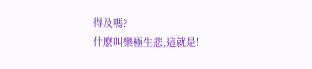得及嗎?
什麽叫樂極生悲,這就是!